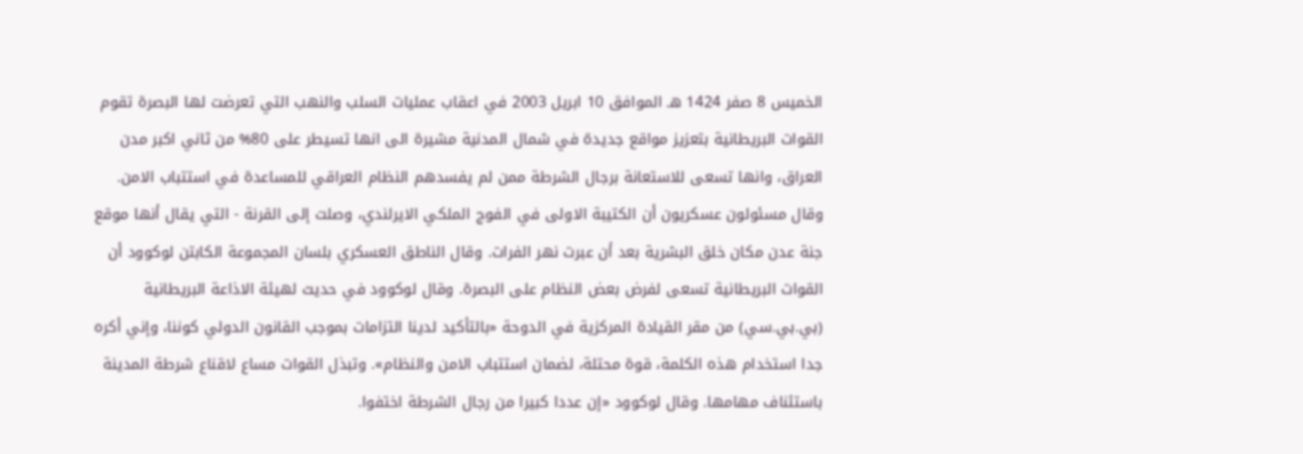الخميس 8 صفر 1424 هـ الموافق 10 ابريل 2003 في اعقاب عمليات السلب والنهب التي تعرضت لها البصرة تقوم القوات البريطانية بتعزيز مواقع جديدة في شمال المدنية مشيرة الى انها تسيطر على 80% من ثاني اكبر مدن العراق، وانها تسعى للاستعانة برجال الشرطة ممن لم يفسدهم النظام العراقي للمساعدة في استتباب الامن. وقال مسئولون عسكريون أن الكتيبة الاولى في الفوج الملكي الايرلندي، وصلت إلى القرنة - التي يقال أنها موقع جنة عدن مكان خلق البشرية بعد أن عبرت نهر الفرات. وقال الناطق العسكري بلسان المجموعة الكابتن لوكوود أن القوات البريطانية تسعى لفرض بعض النظام على البصرة. وقال لوكوود في حديث لهيئة الاذاعة البريطانية (بي.بي.سي) من مقر القيادة المركزية في الدوحة «بالتأكيد لدينا التزامات بموجب القانون الدولي كوننا، وإني أكره جدا استخدام هذه الكلمة، قوة محتلة، لضمان استتباب الامن والنظام». وتبذل القوات مساع لاقناع شرطة المدينة باستئناف مهامها. وقال لوكوود «إن عددا كبيرا من رجال الشرطة اختفوا.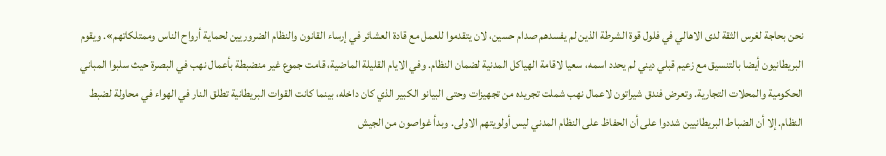نحن بحاجة لغرس الثقة لدى الاهالي في فلول قوة الشرطة الذين لم يفسدهم صدام حسين، لان يتقدموا للعمل مع قادة العشائر في إرساء القانون والنظام الضروريين لحماية أرواح الناس وممتلكاتهم». ويقوم البريطانيون أيضا بالتنسيق مع زعيم قبلي ديني لم يحدد اسمه، سعيا لاقامة الهياكل المدنية لضمان النظام. وفي الايام القليلة الماضية، قامت جموع غير منضبطة بأعمال نهب في البصرة حيث سلبوا المباني الحكومية والمحلات التجارية. وتعرض فندق شيراتون لاعمال نهب شملت تجريده من تجهيزات وحتى البيانو الكبير الذي كان داخله، بينما كانت القوات البريطانية تطلق النار في الهواء في محاولة لضبط النظام. إلا أن الضباط البريطانيين شددوا على أن الحفاظ على النظام المدني ليس أولويتهم الاولى. وبدأ غواصون من الجيش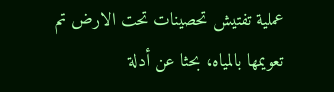عملية تفتيش تحصينات تحت الارض تم تعويمها بالمياه، بحثا عن أدلة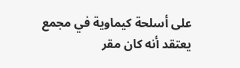على أسلحة كيماوية في مجمع يعتقد أنه كان مقر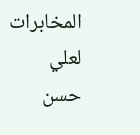المخابرات لعلي حسن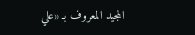المجيد المعروف بـ «علي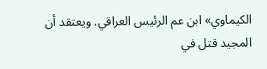الكيماوي» ابن عم الرئيس العراقي. ويعتقد أن المجيد قتل في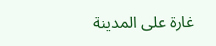غارة على المدينة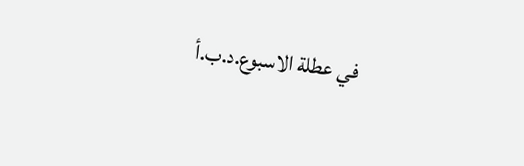في عطلة الاسبوع.د.ب.أ